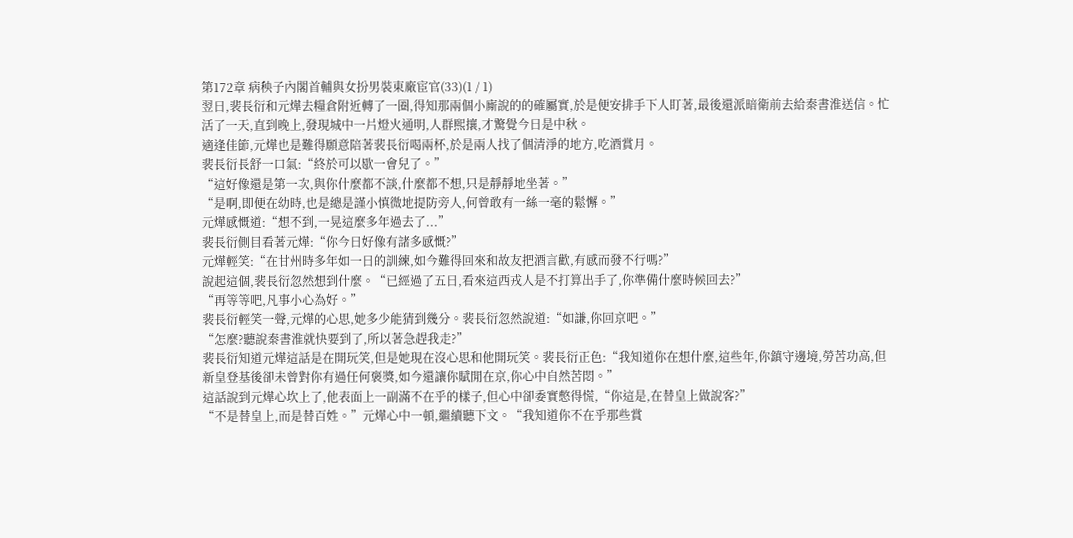第172章 病秧子內閣首輔與女扮男裝東廠宦官(33)(1 / 1)
翌日,裴長衍和元燁去糧倉附近轉了一圈,得知那兩個小廝說的的確屬實,於是便安排手下人盯著,最後還派暗衛前去給秦書淮送信。忙活了一天,直到晚上,發現城中一片燈火通明,人群熙攘,才驚覺今日是中秋。
適逢佳節,元燁也是難得願意陪著裴長衍喝兩杯,於是兩人找了個清淨的地方,吃酒賞月。
裴長衍長舒一口氣:“終於可以歇一會兒了。”
“這好像還是第一次,與你什麼都不談,什麼都不想,只是靜靜地坐著。”
“是啊,即便在幼時,也是總是謹小慎微地提防旁人,何曾敢有一絲一毫的鬆懈。”
元燁感慨道:“想不到,一晃這麼多年過去了...”
裴長衍側目看著元燁:“你今日好像有諸多感慨?”
元燁輕笑:“在甘州時多年如一日的訓練,如今難得回來和故友把酒言歡,有感而發不行嗎?”
說起這個,裴長衍忽然想到什麼。“已經過了五日,看來這西戎人是不打算出手了,你準備什麼時候回去?”
“再等等吧,凡事小心為好。”
裴長衍輕笑一聲,元燁的心思,她多少能猜到幾分。裴長衍忽然說道:“如謙,你回京吧。”
“怎麼?聽說秦書淮就快要到了,所以著急趕我走?”
裴長衍知道元燁這話是在開玩笑,但是她現在沒心思和他開玩笑。裴長衍正色:“我知道你在想什麼,這些年,你鎮守邊境,勞苦功高,但新皇登基後卻未曾對你有過任何褒獎,如今還讓你賦閒在京,你心中自然苦悶。”
這話說到元燁心坎上了,他表面上一副滿不在乎的樣子,但心中卻委實憋得慌,“你這是,在替皇上做說客?”
“不是替皇上,而是替百姓。”元燁心中一頓,繼續聽下文。“我知道你不在乎那些賞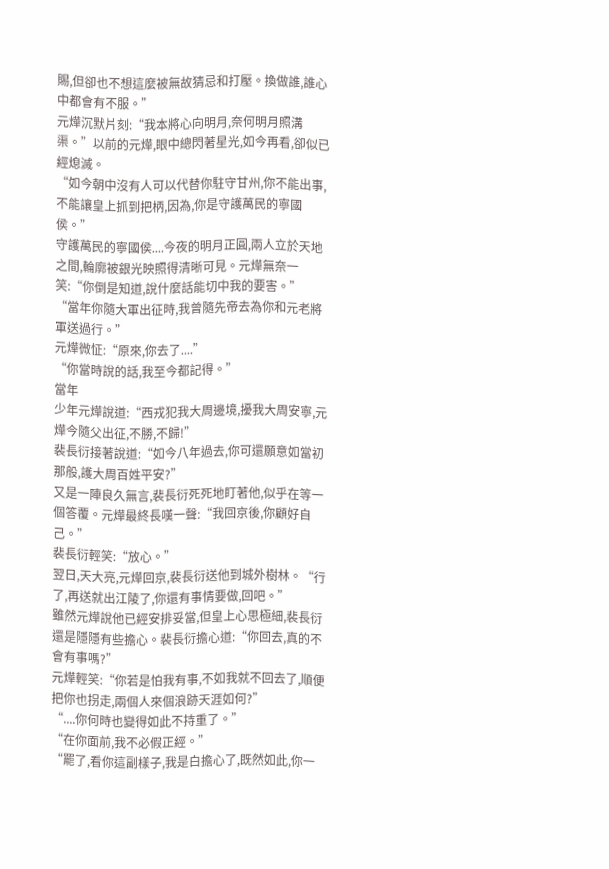賜,但卻也不想這麼被無故猜忌和打壓。換做誰,誰心中都會有不服。”
元燁沉默片刻:“我本將心向明月,奈何明月照溝渠。”以前的元燁,眼中總閃著星光,如今再看,卻似已經熄滅。
“如今朝中沒有人可以代替你駐守甘州,你不能出事,不能讓皇上抓到把柄,因為,你是守護萬民的寧國侯。”
守護萬民的寧國侯....今夜的明月正圓,兩人立於天地之間,輪廓被銀光映照得清晰可見。元燁無奈一笑:“你倒是知道,說什麼話能切中我的要害。”
“當年你隨大軍出征時,我曾隨先帝去為你和元老將軍送過行。”
元燁微怔:“原來,你去了....”
“你當時說的話,我至今都記得。”
當年
少年元燁說道:“西戎犯我大周邊境,擾我大周安寧,元燁今隨父出征,不勝,不歸!”
裴長衍接著說道:“如今八年過去,你可還願意如當初那般,護大周百姓平安?”
又是一陣良久無言,裴長衍死死地盯著他,似乎在等一個答覆。元燁最終長嘆一聲:“我回京後,你顧好自己。”
裴長衍輕笑:“放心。”
翌日,天大亮,元燁回京,裴長衍送他到城外樹林。“行了,再送就出江陵了,你還有事情要做,回吧。”
雖然元燁說他已經安排妥當,但皇上心思極細,裴長衍還是隱隱有些擔心。裴長衍擔心道:“你回去,真的不會有事嗎?”
元燁輕笑:“你若是怕我有事,不如我就不回去了,順便把你也拐走,兩個人來個浪跡天涯如何?”
“....你何時也變得如此不持重了。”
“在你面前,我不必假正經。”
“罷了,看你這副樣子,我是白擔心了,既然如此,你一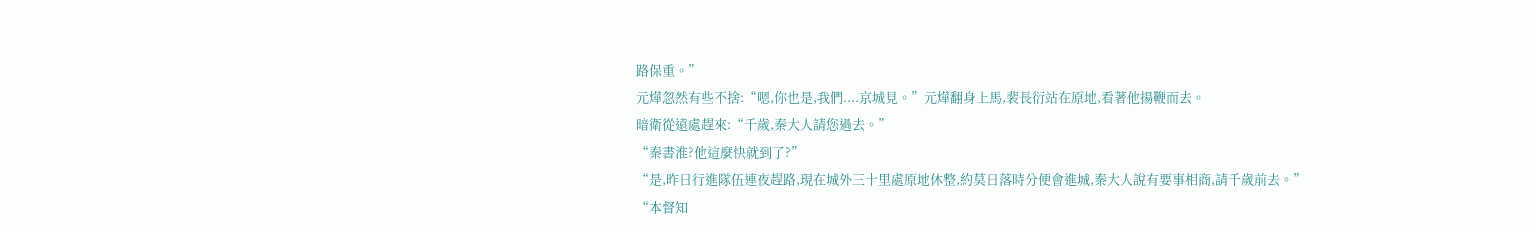路保重。”
元燁忽然有些不捨:“嗯,你也是,我們....京城見。”元燁翻身上馬,裴長衍站在原地,看著他揚鞭而去。
暗衛從遠處趕來:“千歲,秦大人請您過去。”
“秦書淮?他這麼快就到了?”
“是,昨日行進隊伍連夜趕路,現在城外三十里處原地休整,約莫日落時分便會進城,秦大人說有要事相商,請千歲前去。”
“本督知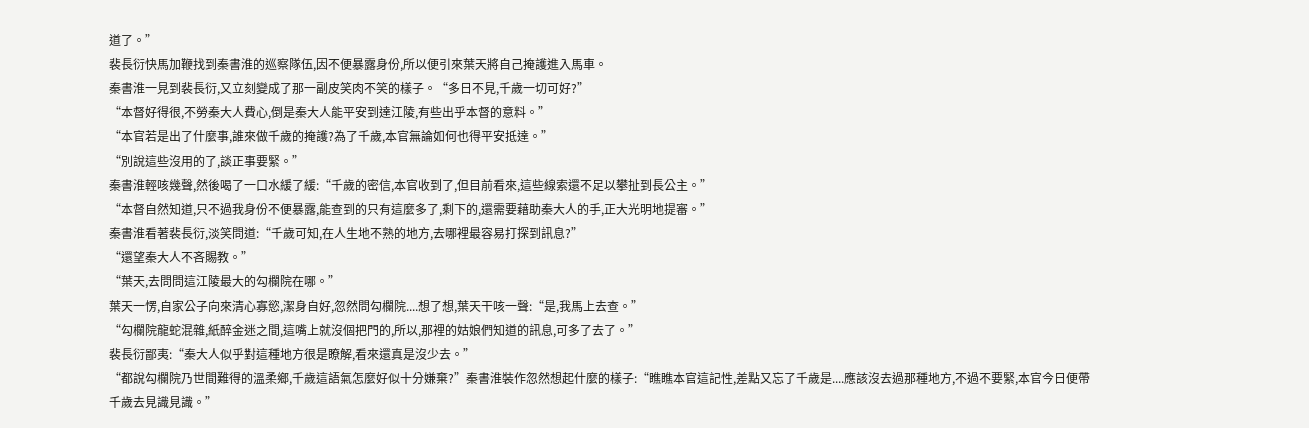道了。”
裴長衍快馬加鞭找到秦書淮的巡察隊伍,因不便暴露身份,所以便引來葉天將自己掩護進入馬車。
秦書淮一見到裴長衍,又立刻變成了那一副皮笑肉不笑的樣子。“多日不見,千歲一切可好?”
“本督好得很,不勞秦大人費心,倒是秦大人能平安到達江陵,有些出乎本督的意料。”
“本官若是出了什麼事,誰來做千歲的掩護?為了千歲,本官無論如何也得平安抵達。”
“別說這些沒用的了,談正事要緊。”
秦書淮輕咳幾聲,然後喝了一口水緩了緩:“千歲的密信,本官收到了,但目前看來,這些線索還不足以攀扯到長公主。”
“本督自然知道,只不過我身份不便暴露,能查到的只有這麼多了,剩下的,還需要藉助秦大人的手,正大光明地提審。”
秦書淮看著裴長衍,淡笑問道:“千歲可知,在人生地不熟的地方,去哪裡最容易打探到訊息?”
“還望秦大人不吝賜教。”
“葉天,去問問這江陵最大的勾欄院在哪。”
葉天一愣,自家公子向來清心寡慾,潔身自好,忽然問勾欄院....想了想,葉天干咳一聲:“是,我馬上去查。”
“勾欄院龍蛇混雜,紙醉金迷之間,這嘴上就沒個把門的,所以,那裡的姑娘們知道的訊息,可多了去了。”
裴長衍鄙夷:“秦大人似乎對這種地方很是瞭解,看來還真是沒少去。”
“都說勾欄院乃世間難得的溫柔鄉,千歲這語氣怎麼好似十分嫌棄?”秦書淮裝作忽然想起什麼的樣子:“瞧瞧本官這記性,差點又忘了千歲是....應該沒去過那種地方,不過不要緊,本官今日便帶千歲去見識見識。”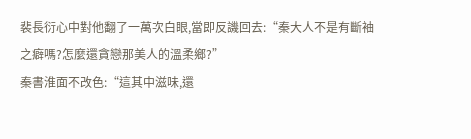裴長衍心中對他翻了一萬次白眼,當即反譏回去:“秦大人不是有斷袖之癖嗎?怎麼還貪戀那美人的溫柔鄉?”
秦書淮面不改色:“這其中滋味,還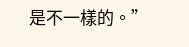是不一樣的。”